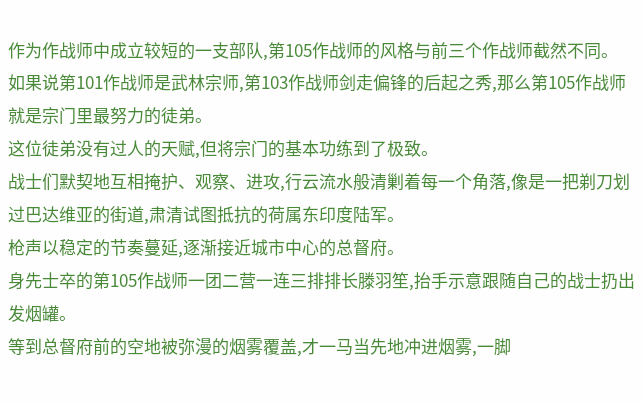作为作战师中成立较短的一支部队,第105作战师的风格与前三个作战师截然不同。
如果说第101作战师是武林宗师,第103作战师剑走偏锋的后起之秀,那么第105作战师就是宗门里最努力的徒弟。
这位徒弟没有过人的天赋,但将宗门的基本功练到了极致。
战士们默契地互相掩护、观察、进攻,行云流水般清剿着每一个角落,像是一把剃刀划过巴达维亚的街道,肃清试图抵抗的荷属东印度陆军。
枪声以稳定的节奏蔓延,逐渐接近城市中心的总督府。
身先士卒的第105作战师一团二营一连三排排长滕羽笙,抬手示意跟随自己的战士扔出发烟罐。
等到总督府前的空地被弥漫的烟雾覆盖,才一马当先地冲进烟雾,一脚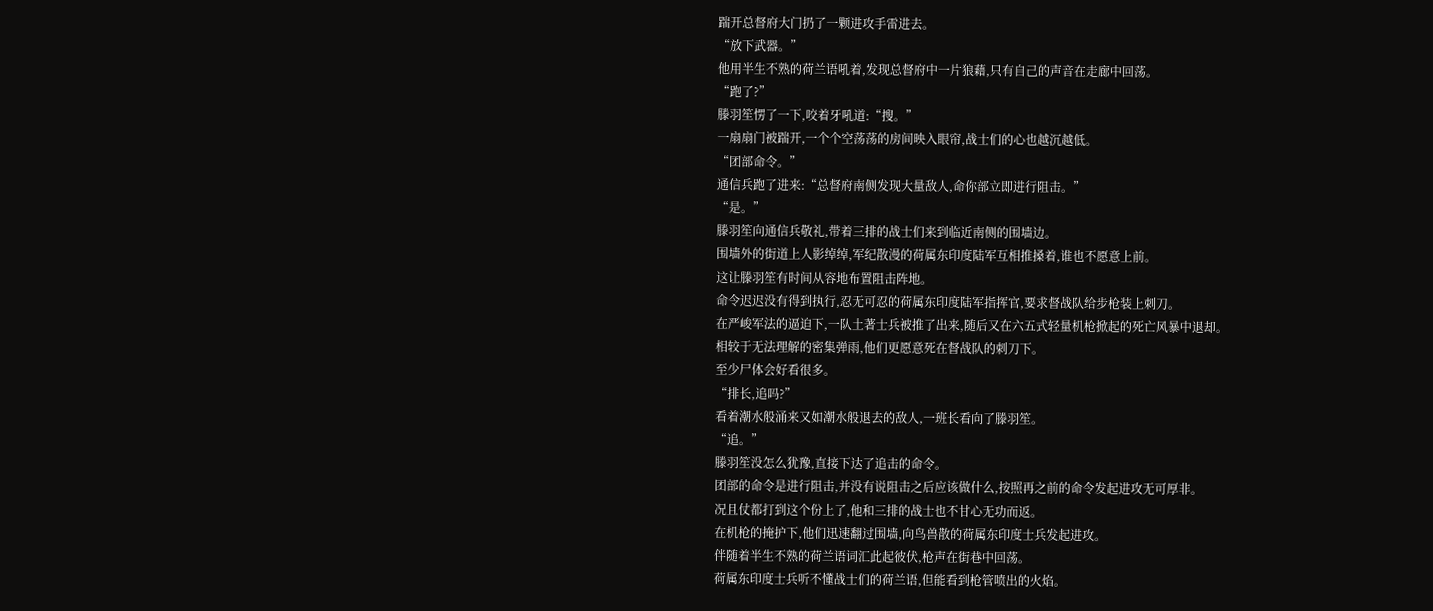踹开总督府大门扔了一颗进攻手雷进去。
“放下武器。”
他用半生不熟的荷兰语吼着,发现总督府中一片狼藉,只有自己的声音在走廊中回荡。
“跑了?”
滕羽笙愣了一下,咬着牙吼道:“搜。”
一扇扇门被踹开,一个个空荡荡的房间映入眼帘,战士们的心也越沉越低。
“团部命令。”
通信兵跑了进来:“总督府南侧发现大量敌人,命你部立即进行阻击。”
“是。”
滕羽笙向通信兵敬礼,带着三排的战士们来到临近南侧的围墙边。
围墙外的街道上人影绰绰,军纪散漫的荷属东印度陆军互相推搡着,谁也不愿意上前。
这让滕羽笙有时间从容地布置阻击阵地。
命令迟迟没有得到执行,忍无可忍的荷属东印度陆军指挥官,要求督战队给步枪装上刺刀。
在严峻军法的逼迫下,一队土著士兵被推了出来,随后又在六五式轻量机枪掀起的死亡风暴中退却。
相较于无法理解的密集弹雨,他们更愿意死在督战队的刺刀下。
至少尸体会好看很多。
“排长,追吗?”
看着潮水般涌来又如潮水般退去的敌人,一班长看向了滕羽笙。
“追。”
滕羽笙没怎么犹豫,直接下达了追击的命令。
团部的命令是进行阻击,并没有说阻击之后应该做什么,按照再之前的命令发起进攻无可厚非。
况且仗都打到这个份上了,他和三排的战士也不甘心无功而返。
在机枪的掩护下,他们迅速翻过围墙,向鸟兽散的荷属东印度士兵发起进攻。
伴随着半生不熟的荷兰语词汇此起彼伏,枪声在街巷中回荡。
荷属东印度士兵听不懂战士们的荷兰语,但能看到枪管喷出的火焰。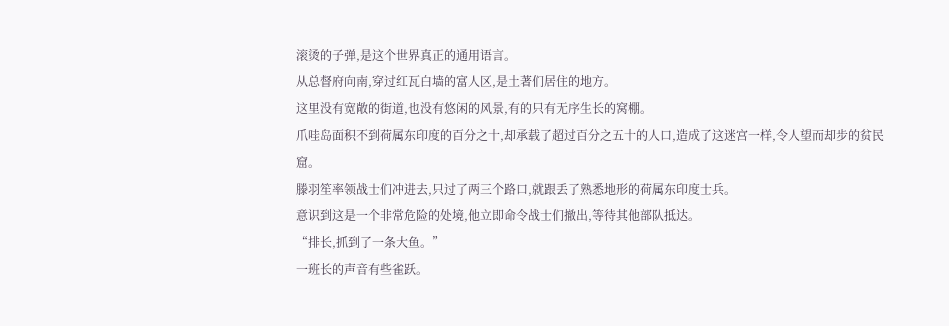滚烫的子弹,是这个世界真正的通用语言。
从总督府向南,穿过红瓦白墙的富人区,是土著们居住的地方。
这里没有宽敞的街道,也没有悠闲的风景,有的只有无序生长的窝棚。
爪哇岛面积不到荷属东印度的百分之十,却承载了超过百分之五十的人口,造成了这迷宫一样,令人望而却步的贫民窟。
滕羽笙率领战士们冲进去,只过了两三个路口,就跟丢了熟悉地形的荷属东印度士兵。
意识到这是一个非常危险的处境,他立即命令战士们撤出,等待其他部队抵达。
“排长,抓到了一条大鱼。”
一班长的声音有些雀跃。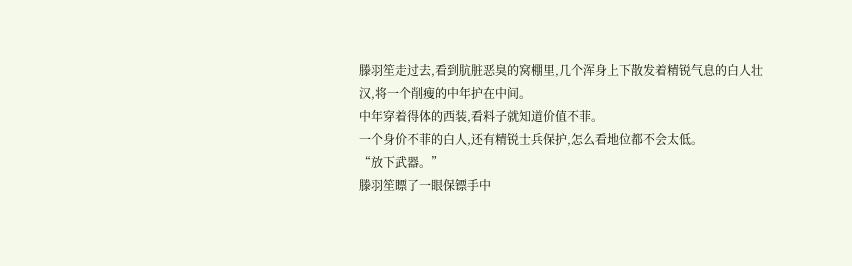滕羽笙走过去,看到肮脏恶臭的窝棚里,几个浑身上下散发着精锐气息的白人壮汉,将一个削瘦的中年护在中间。
中年穿着得体的西装,看料子就知道价值不菲。
一个身价不菲的白人,还有精锐士兵保护,怎么看地位都不会太低。
“放下武器。”
滕羽笙瞟了一眼保镖手中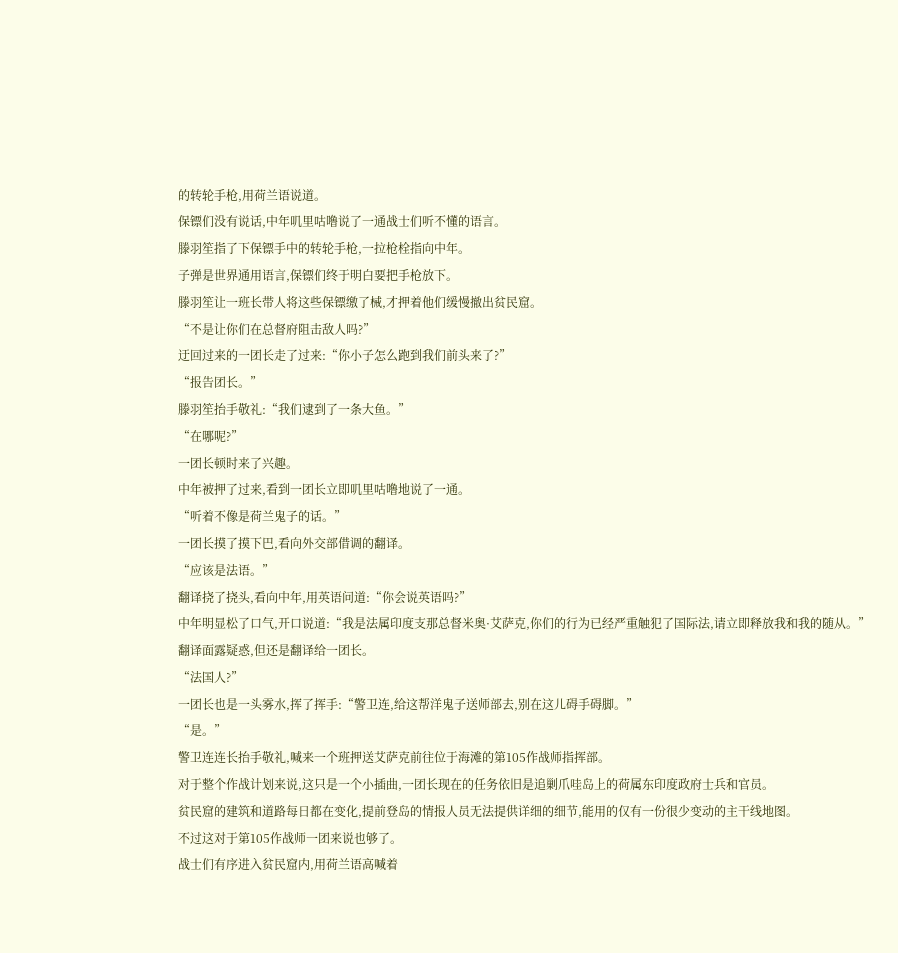的转轮手枪,用荷兰语说道。
保镖们没有说话,中年叽里咕噜说了一通战士们听不懂的语言。
滕羽笙指了下保镖手中的转轮手枪,一拉枪栓指向中年。
子弹是世界通用语言,保镖们终于明白要把手枪放下。
滕羽笙让一班长带人将这些保镖缴了械,才押着他们缓慢撤出贫民窟。
“不是让你们在总督府阻击敌人吗?”
迂回过来的一团长走了过来:“你小子怎么跑到我们前头来了?”
“报告团长。”
滕羽笙抬手敬礼:“我们逮到了一条大鱼。”
“在哪呢?”
一团长顿时来了兴趣。
中年被押了过来,看到一团长立即叽里咕噜地说了一通。
“听着不像是荷兰鬼子的话。”
一团长摸了摸下巴,看向外交部借调的翻译。
“应该是法语。”
翻译挠了挠头,看向中年,用英语问道:“你会说英语吗?”
中年明显松了口气,开口说道:“我是法属印度支那总督米奥·艾萨克,你们的行为已经严重触犯了国际法,请立即释放我和我的随从。”
翻译面露疑惑,但还是翻译给一团长。
“法国人?”
一团长也是一头雾水,挥了挥手:“警卫连,给这帮洋鬼子送师部去,别在这儿碍手碍脚。”
“是。”
警卫连连长抬手敬礼,喊来一个班押送艾萨克前往位于海滩的第105作战师指挥部。
对于整个作战计划来说,这只是一个小插曲,一团长现在的任务依旧是追剿爪哇岛上的荷属东印度政府士兵和官员。
贫民窟的建筑和道路每日都在变化,提前登岛的情报人员无法提供详细的细节,能用的仅有一份很少变动的主干线地图。
不过这对于第105作战师一团来说也够了。
战士们有序进入贫民窟内,用荷兰语高喊着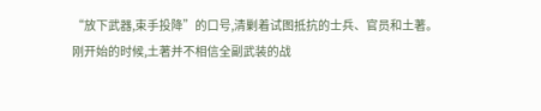“放下武器,束手投降”的口号,清剿着试图抵抗的士兵、官员和土著。
刚开始的时候,土著并不相信全副武装的战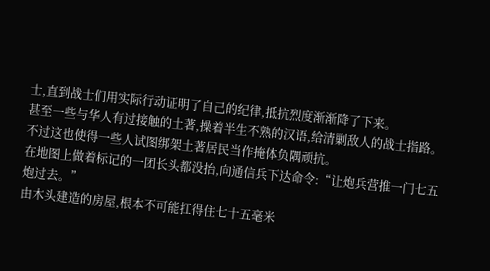士,直到战士们用实际行动证明了自己的纪律,抵抗烈度渐渐降了下来。
甚至一些与华人有过接触的土著,操着半生不熟的汉语,给清剿敌人的战士指路。
不过这也使得一些人试图绑架土著居民当作掩体负隅顽抗。
在地图上做着标记的一团长头都没抬,向通信兵下达命令:“让炮兵营推一门七五炮过去。”
由木头建造的房屋,根本不可能扛得住七十五毫米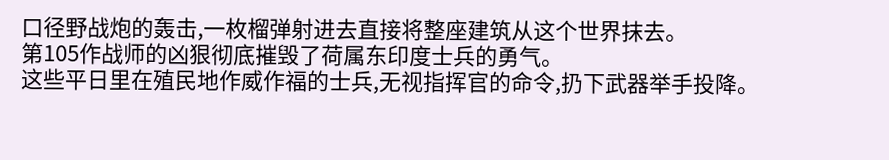口径野战炮的轰击,一枚榴弹射进去直接将整座建筑从这个世界抹去。
第105作战师的凶狠彻底摧毁了荷属东印度士兵的勇气。
这些平日里在殖民地作威作福的士兵,无视指挥官的命令,扔下武器举手投降。